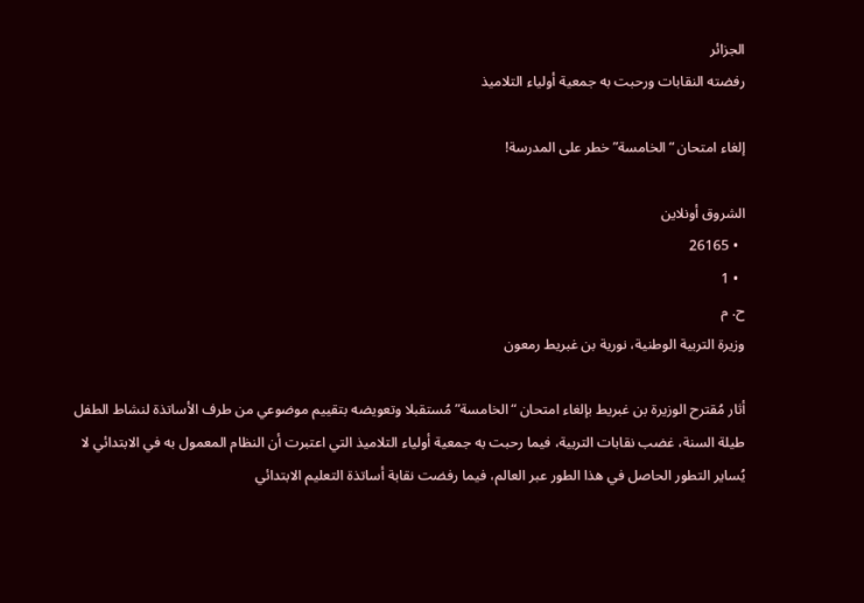الجزائر
رفضته النقابات ورحبت به جمعية أولياء التلاميذ

إلغاء امتحان “الخامسة” خطر على المدرسة!

الشروق أونلاين
  • 26165
  • 1
ح. م
وزيرة التربية الوطنية، نورية بن غبريط رمعون

أثار مُقترح الوزيرة بن غبريط بإلغاء امتحان “الخامسة” مُستقبلا وتعويضه بتقييم موضوعي من طرف الأساتذة لنشاط الطفل طيلة السنة، غضب نقابات التربية، فيما رحبت به جمعية أولياء التلاميذ التي اعتبرت أن النظام المعمول به في الابتدائي لا يُساير التطور الحاصل في هذا الطور عبر العالم، فيما رفضت نقابة أساتذة التعليم الابتدائي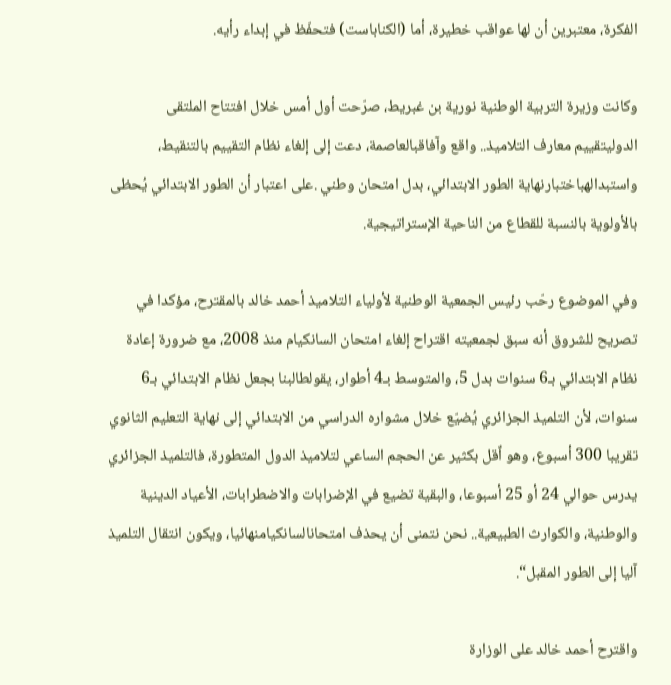الفكرة، معتبرين أن لها عواقب خطيرة، أما (الكناباست) فتحفّظ في إبداء رأيه.

وكانت وزيرة التربية الوطنية نورية بن غبريط، صرّحت أول أمس خلال افتتاح الملتقى الدوليتقييم معارف التلاميذ.. واقع وآفاقبالعاصمة، دعت إلى إلغاء نظام التقييم بالتنقيط، واستبدالهباختبارنهاية الطور الابتدائي، بدل امتحان وطني .على اعتبار أن الطور الابتدائي يُحظى بالأولوية بالنسبة للقطاع من الناحية الإستراتيجية.

وفي الموضوع رحّب رئيس الجمعية الوطنية لأولياء التلاميذ أحمد خالد بالمقترح، مؤكدا في تصريح للشروق أنه سبق لجمعيته اقتراح إلغاء امتحان السانكيام منذ 2008، مع ضرورة إعادة نظام الابتدائي بـ6 سنوات بدل 5، والمتوسط بـ4 أطوار، يقولطالبنا بجعل نظام الابتدائي بـ6 سنوات، لأن التلميذ الجزائري يُضيّع خلال مشواره الدراسي من الابتدائي إلى نهاية التعليم الثانوي تقريبا 300 أسبوع، وهو اٌقل بكثير عن الحجم الساعي لتلاميذ الدول المتطورة، فالتلميذ الجزائري يدرس حوالي 24 أو 25 أسبوعا، والبقية تضيع في الإضرابات والاضطرابات، الأعياد الدينية والوطنية، والكوارث الطبيعية.. نحن نتمنى أن يحذف امتحانالسانكيامنهائيا، ويكون انتقال التلميذ آليا إلى الطور المقبل“.

واقترح أحمد خالد على الوزارة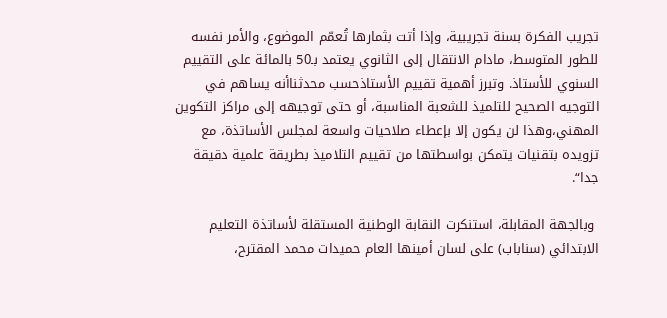تجريب الفكرة بسنة تجريبية، وإذا أتت بثمارها تُعمّم الموضوع، والأمر نفسه للطور المتوسط، مادام الانتقال إلى الثانوي يعتمد بـ50 بالمائة على التقييم السنوي للأستاذ. وتبرز أهمية تقييم الأستاذحسب محدثناأنه يساهم في التوجيه الصحيح للتلميذ للشعبة المناسبة، أو حتى توجيهه إلى مراكز التكوين المهني،وهذا لن يكون إلا بإعطاء صلاحيات واسعة لمجلس الأساتذة، مع تزويده بتقنيات يتمكن بواسطتها من تقييم التلاميذ بطريقة علمية دقيقة جدا“.

 وبالجهة المقابلة، استنكرت النقابة الوطنية المستقلة لأساتذة التعليم الابتدائي (سناباب) على لسان أمينها العام حميدات محمد المقترح،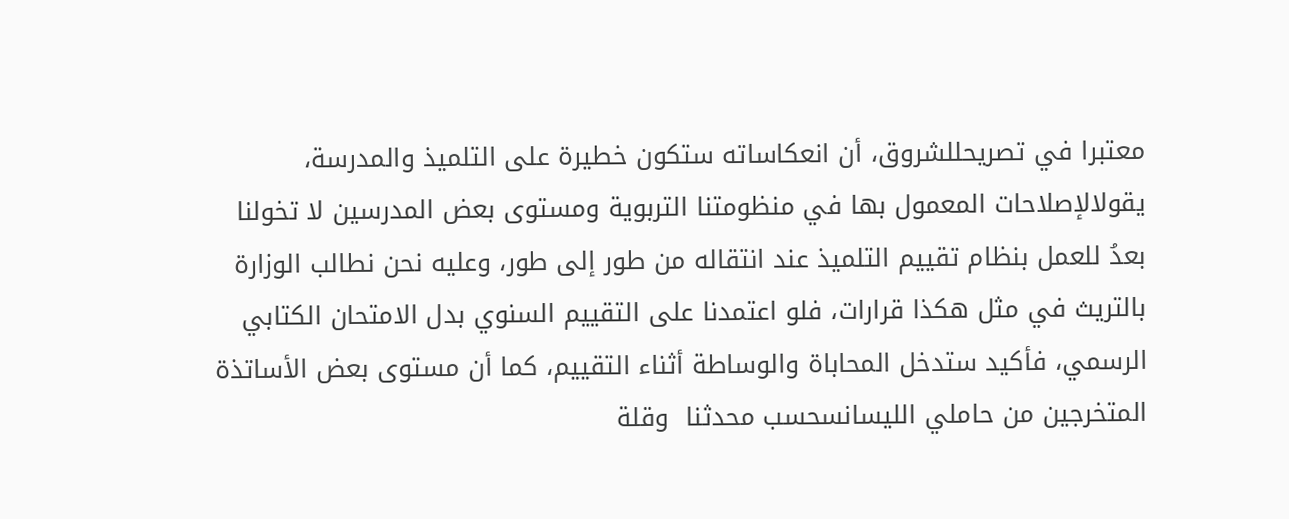معتبرا في تصريحللشروق، أن انعكاساته ستكون خطيرة على التلميذ والمدرسة، يقولالإصلاحات المعمول بها في منظومتنا التربوية ومستوى بعض المدرسين لا تخولنا بعدُ للعمل بنظام تقييم التلميذ عند انتقاله من طور إلى طور، وعليه نحن نطالب الوزارة بالتريث في مثل هكذا قرارات، فلو اعتمدنا على التقييم السنوي بدل الامتحان الكتابي الرسمي، فأكيد ستدخل المحاباة والوساطة أثناء التقييم، كما أن مستوى بعض الأساتذة المتخرجين من حاملي الليسانسحسب محدثنا  وقلة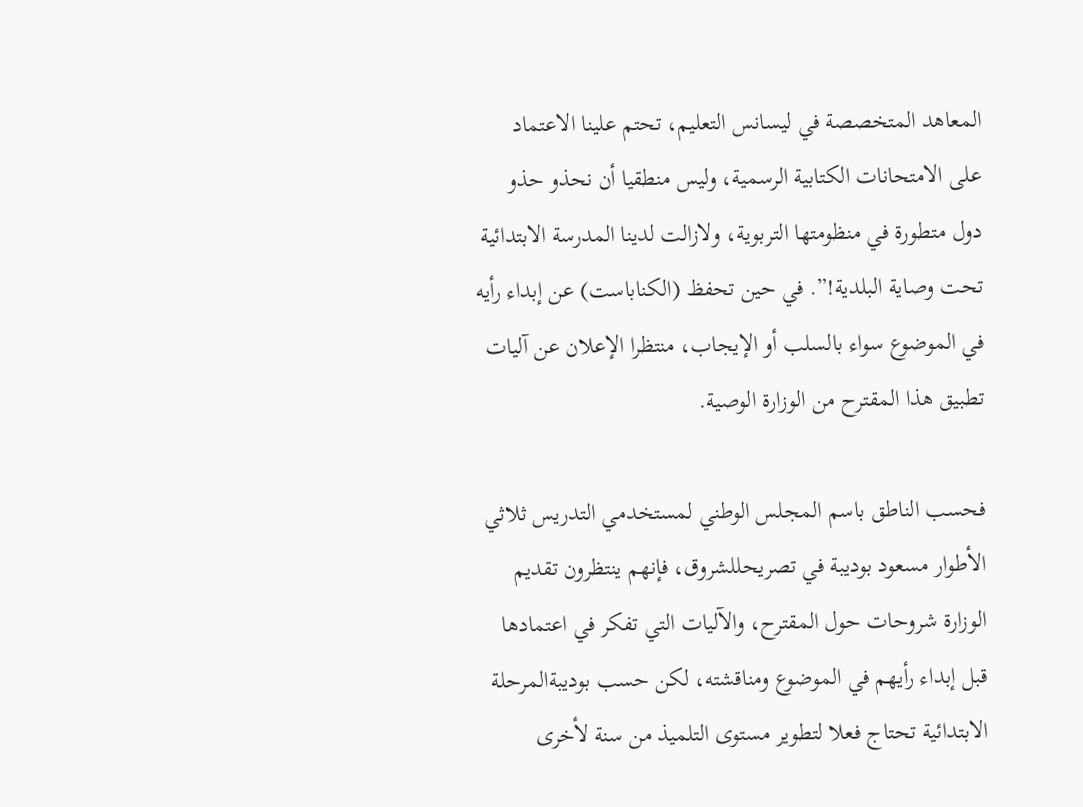المعاهد المتخصصة في ليسانس التعليم، تحتم علينا الاعتماد على الامتحانات الكتابية الرسمية، وليس منطقيا أن نحذو حذو دول متطورة في منظومتها التربوية، ولازالت لدينا المدرسة الابتدائية تحت وصاية البلدية!”. في حين تحفظ (الكناباست) عن إبداء رأيه في الموضوع سواء بالسلب أو الإيجاب، منتظرا الإعلان عن آليات تطبيق هذا المقترح من الوزارة الوصية.

فحسب الناطق باسم المجلس الوطني لمستخدمي التدريس ثلاثي الأطوار مسعود بوديبة في تصريحللشروق، فإنهم ينتظرون تقديم الوزارة شروحات حول المقترح، والآليات التي تفكر في اعتمادها قبل إبداء رأيهم في الموضوع ومناقشته، لكن حسب بوديبةالمرحلة الابتدائية تحتاج فعلا لتطوير مستوى التلميذ من سنة لأخرى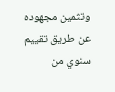وتثمين مجهوده عن طريق تقييم سنوي من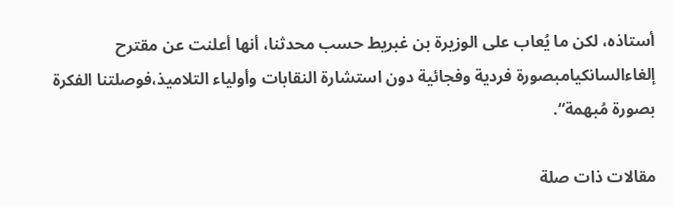أستاذه، لكن ما يُعاب على الوزيرة بن غبريط حسب محدثنا، أنها أعلنت عن مقترح إلغاءالسانكيامبصورة فردية وفجائية دون استشارة النقابات وأولياء التلاميذ،فوصلتنا الفكرة بصورة مُبهمة“.

مقالات ذات صلة